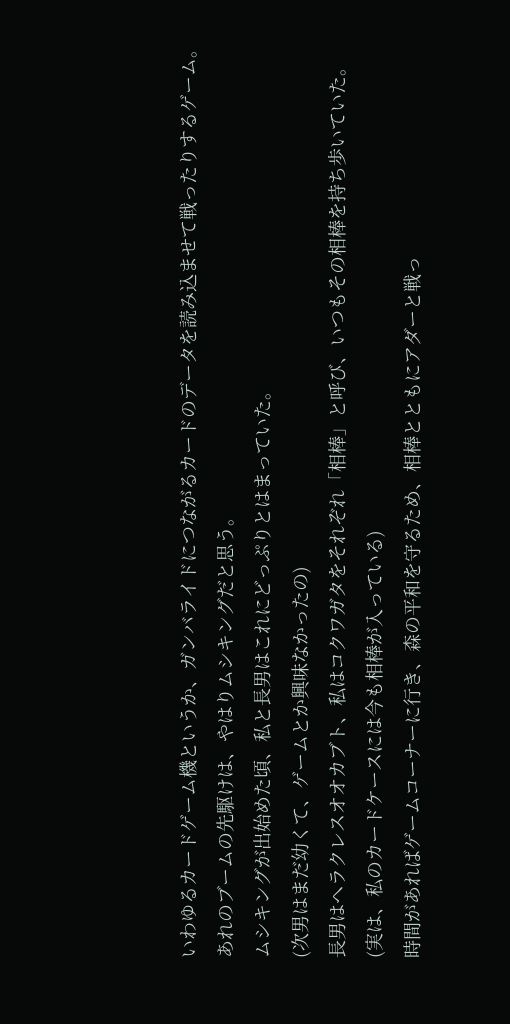いわゆるカードゲーム機というか、ガンバライドにつながるカードのデータを読み込ませて戦ったりするゲーム。
あれのブームの先駆けは、やはりムシキングだと思う。
ムシキングが出始めた頃、私と長男はこれにどっぷりとはまっていた。
(次男はまだ幼くて、ゲームとか興味なかったの)
長男はヘラクレスオオカブト、私はコクワガタをそれぞれ「相棒」と呼び、いつもその相棒を持ち歩いていた。
(実は、私のカードケースには今も相棒が入っている)
時間があればゲームコーナーに行き、森の平和を守るため、相棒とともにアダーと戦っ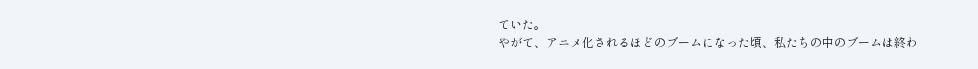ていた。
やがて、アニメ化されるほどのブームになった頃、私たちの中のブームは終わ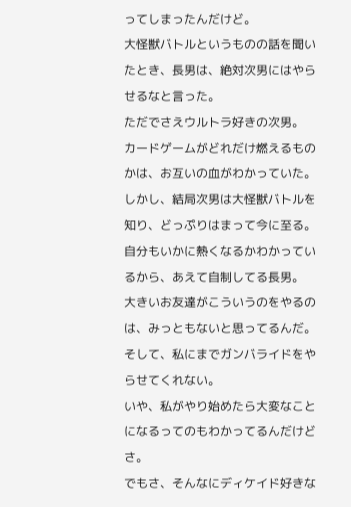ってしまったんだけど。
大怪獣バトルというものの話を聞いたとき、長男は、絶対次男にはやらせるなと言った。
ただでさえウルトラ好きの次男。
カードゲームがどれだけ燃えるものかは、お互いの血がわかっていた。
しかし、結局次男は大怪獣バトルを知り、どっぷりはまって今に至る。
自分もいかに熱くなるかわかっているから、あえて自制してる長男。
大きいお友達がこういうのをやるのは、みっともないと思ってるんだ。
そして、私にまでガンバライドをやらせてくれない。
いや、私がやり始めたら大変なことになるってのもわかってるんだけどさ。
でもさ、そんなにディケイド好きな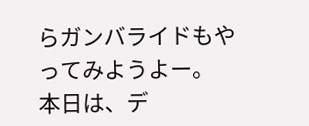らガンバライドもやってみようよー。
本日は、デ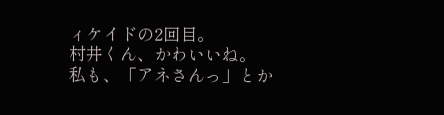ィケイドの2回目。
村井くん、かわいいね。
私も、「アネさんっ」とか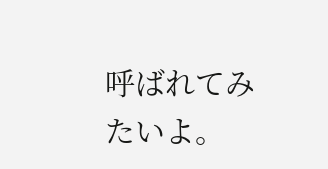呼ばれてみたいよ。